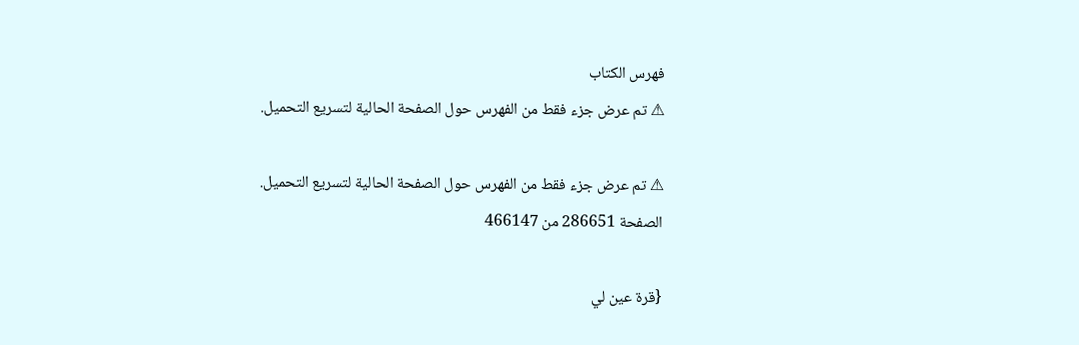فهرس الكتاب
⚠ تم عرض جزء فقط من الفهرس حول الصفحة الحالية لتسريع التحميل.

⚠ تم عرض جزء فقط من الفهرس حول الصفحة الحالية لتسريع التحميل.
الصفحة 286651 من 466147

{قرة عين لي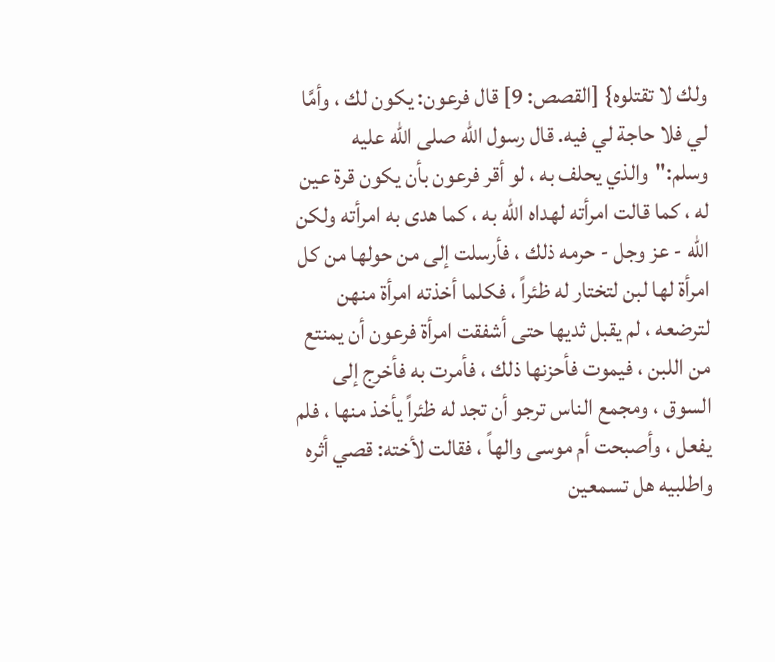ولك لا تقتلوه} [القصص: 9] قال فرعون: يكون لك ، وأمَّا لي فلا حاجة لي فيه. قال رسول الله صلى الله عليه وسلم:"والذي يحلف به ، لو أقر فرعون بأن يكون قرة عين له ، كما قالت امرأته لهداه الله به ، كما هدى به امرأته ولكن الله - عز وجل - حرمه ذلك ، فأرسلت إلى من حولها من كل امرأة لها لبن لتختار له ظئراً ، فكلما أخذته امرأة منهن لترضعه ، لم يقبل ثديها حتى أشفقت امرأة فرعون أن يمنتع من اللبن ، فيموت فأحزنها ذلك ، فأمرت به فأخرج إلى السوق ، ومجمع الناس ترجو أن تجد له ظئراً يأخذ منها ، فلم يفعل ، وأصبحت أم موسى والهاً ، فقالت لأخته: قصي أثره واطلبيه هل تسمعين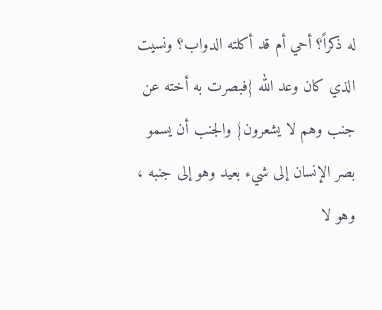له ذكراً؟ أحي أم قد أكلته الدواب؟ ونسيت الذي كان وعد الله {فبصرت به أخته عن جنب وهم لا يشعرون} والجنب أن يسمو بصر الإنسان إلى شيء بعيد وهو إلى جنبه ، وهو لا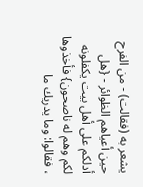يشعر به (فقالت) - من الفرح حين أعياهم الظوائر - {هل أدلكم على أهل بيت يكفلونه لكم وهم له ناصحون} فأخذوها ، فقالوا: وما يدريك ما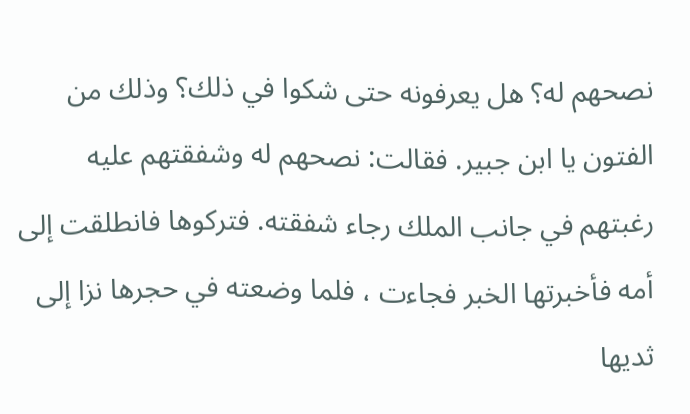نصحهم له؟ هل يعرفونه حتى شكوا في ذلك؟ وذلك من الفتون يا ابن جبير. فقالت: نصحهم له وشفقتهم عليه رغبتهم في جانب الملك رجاء شفقته. فتركوها فانطلقت إلى أمه فأخبرتها الخبر فجاءت ، فلما وضعته في حجرها نزا إلى ثديها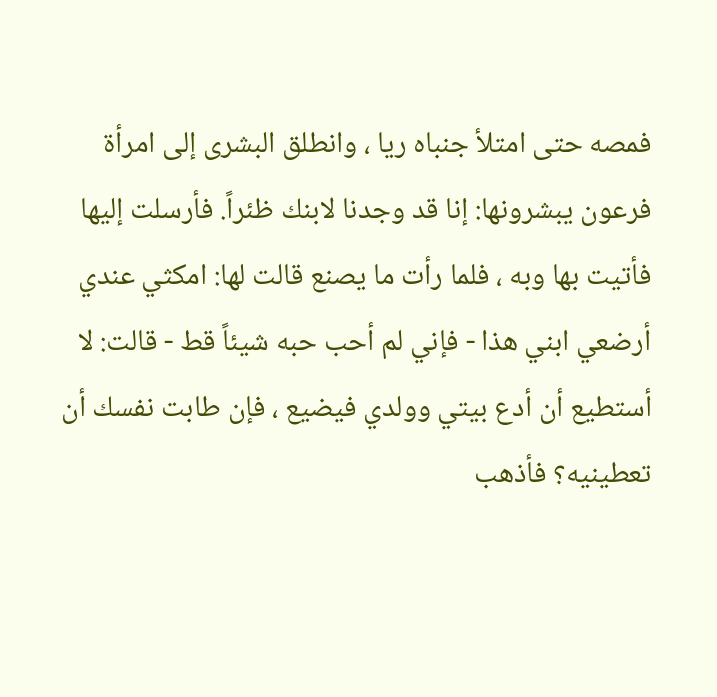فمصه حتى امتلأ جنباه ريا ، وانطلق البشرى إلى امرأة فرعون يبشرونها: إنا قد وجدنا لابنك ظئراً. فأرسلت إليها فأتيت بها وبه ، فلما رأت ما يصنع قالت لها: امكثي عندي أرضعي ابني هذا - فإني لم أحب حبه شيئاً قط - قالت: لا أستطيع أن أدع بيتي وولدي فيضيع ، فإن طابت نفسك أن تعطينيه؟ فأذهب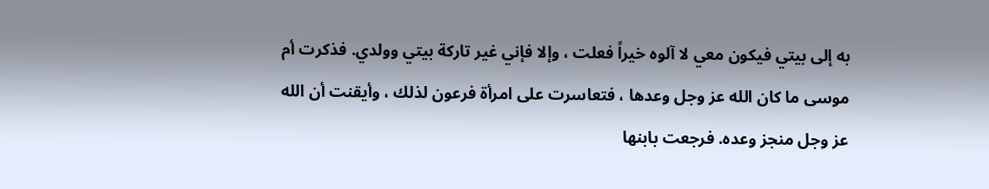به إلى بيتي فيكون معي لا آلوه خيراً فعلت ، وإلا فإني غير تاركة بيتي وولدي. فذكرت أم موسى ما كان الله عز وجل وعدها ، فتعاسرت على امرأة فرعون لذلك ، وأيقنت أن الله عز وجل منجز وعده. فرجعت بابنها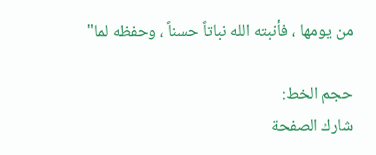من يومها ، فأنبته الله نباتاً حسناً ، وحفظه لما"

حجم الخط:
شارك الصفحة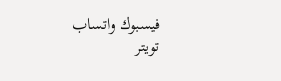فيسبوك واتساب تويتر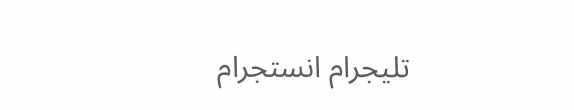تليجرام انستجرام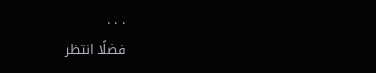. . .
فضلًا انتظر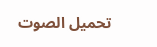تحميل الصوت